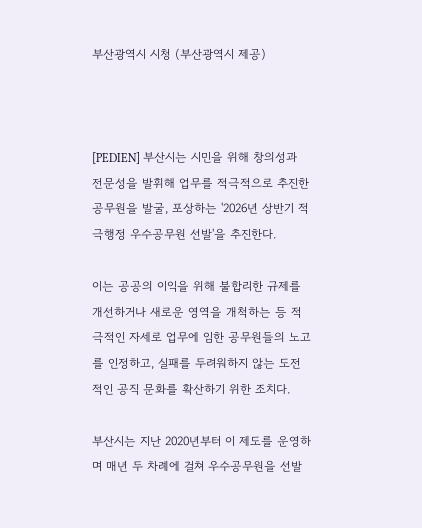부산광역시 시청 (부산광역시 제공)



[PEDIEN] 부산시는 시민을 위해 창의성과 전문성을 발휘해 업무를 적극적으로 추진한 공무원을 발굴, 포상하는 '2026년 상반기 적극행정 우수공무원 선발'을 추진한다.

이는 공공의 이익을 위해 불합리한 규제를 개선하거나 새로운 영역을 개척하는 등 적극적인 자세로 업무에 임한 공무원들의 노고를 인정하고, 실패를 두려워하지 않는 도전적인 공직 문화를 확산하기 위한 조치다.

부산시는 지난 2020년부터 이 제도를 운영하며 매년 두 차례에 걸쳐 우수공무원을 선발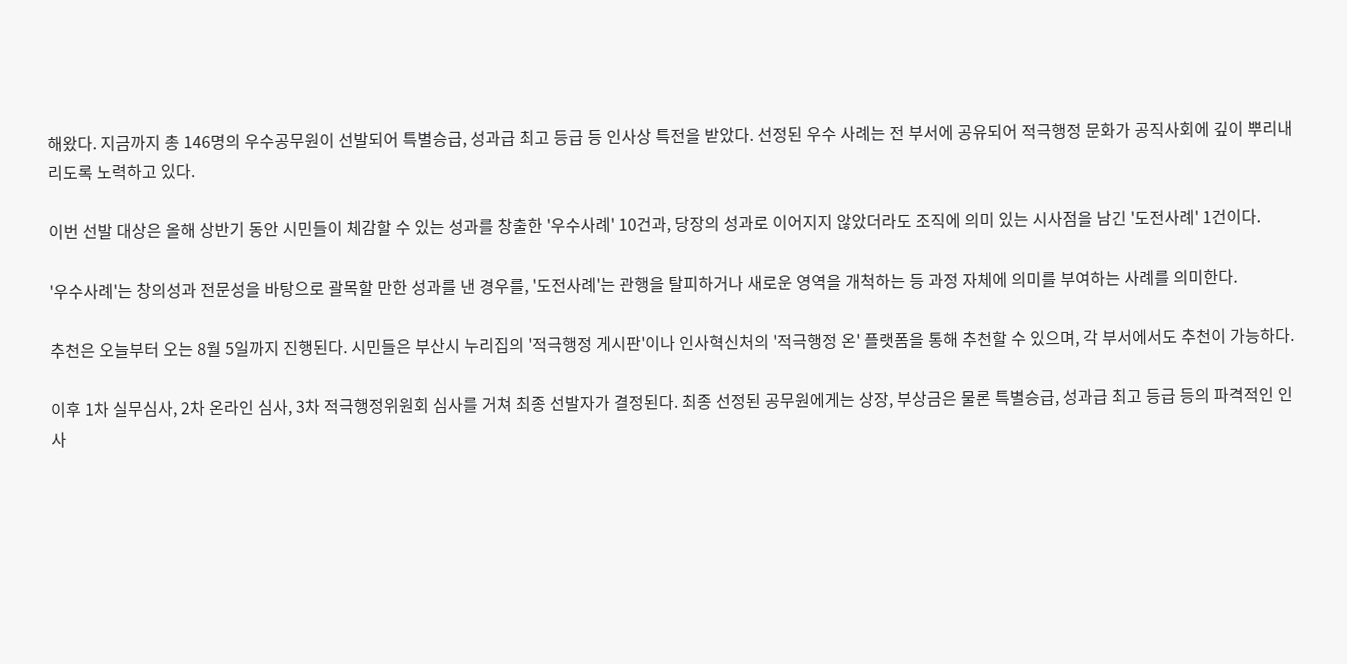해왔다. 지금까지 총 146명의 우수공무원이 선발되어 특별승급, 성과급 최고 등급 등 인사상 특전을 받았다. 선정된 우수 사례는 전 부서에 공유되어 적극행정 문화가 공직사회에 깊이 뿌리내리도록 노력하고 있다.

이번 선발 대상은 올해 상반기 동안 시민들이 체감할 수 있는 성과를 창출한 '우수사례' 10건과, 당장의 성과로 이어지지 않았더라도 조직에 의미 있는 시사점을 남긴 '도전사례' 1건이다.

'우수사례'는 창의성과 전문성을 바탕으로 괄목할 만한 성과를 낸 경우를, '도전사례'는 관행을 탈피하거나 새로운 영역을 개척하는 등 과정 자체에 의미를 부여하는 사례를 의미한다.

추천은 오늘부터 오는 8월 5일까지 진행된다. 시민들은 부산시 누리집의 '적극행정 게시판'이나 인사혁신처의 '적극행정 온' 플랫폼을 통해 추천할 수 있으며, 각 부서에서도 추천이 가능하다.

이후 1차 실무심사, 2차 온라인 심사, 3차 적극행정위원회 심사를 거쳐 최종 선발자가 결정된다. 최종 선정된 공무원에게는 상장, 부상금은 물론 특별승급, 성과급 최고 등급 등의 파격적인 인사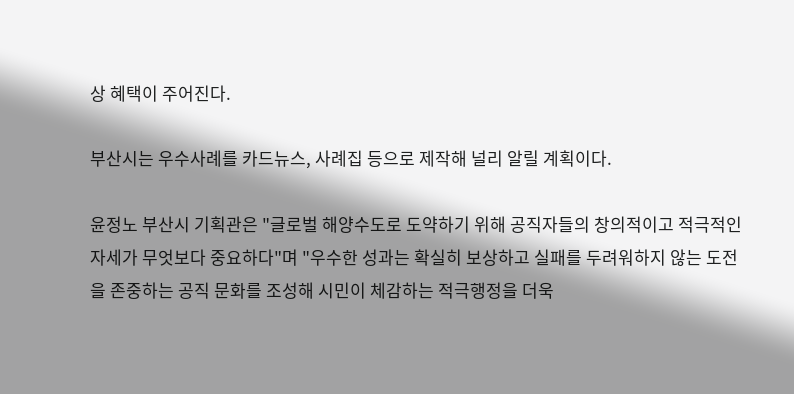상 혜택이 주어진다.

부산시는 우수사례를 카드뉴스, 사례집 등으로 제작해 널리 알릴 계획이다.

윤정노 부산시 기획관은 "글로벌 해양수도로 도약하기 위해 공직자들의 창의적이고 적극적인 자세가 무엇보다 중요하다"며 "우수한 성과는 확실히 보상하고 실패를 두려워하지 않는 도전을 존중하는 공직 문화를 조성해 시민이 체감하는 적극행정을 더욱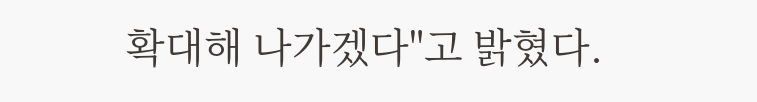확대해 나가겠다"고 밝혔다.